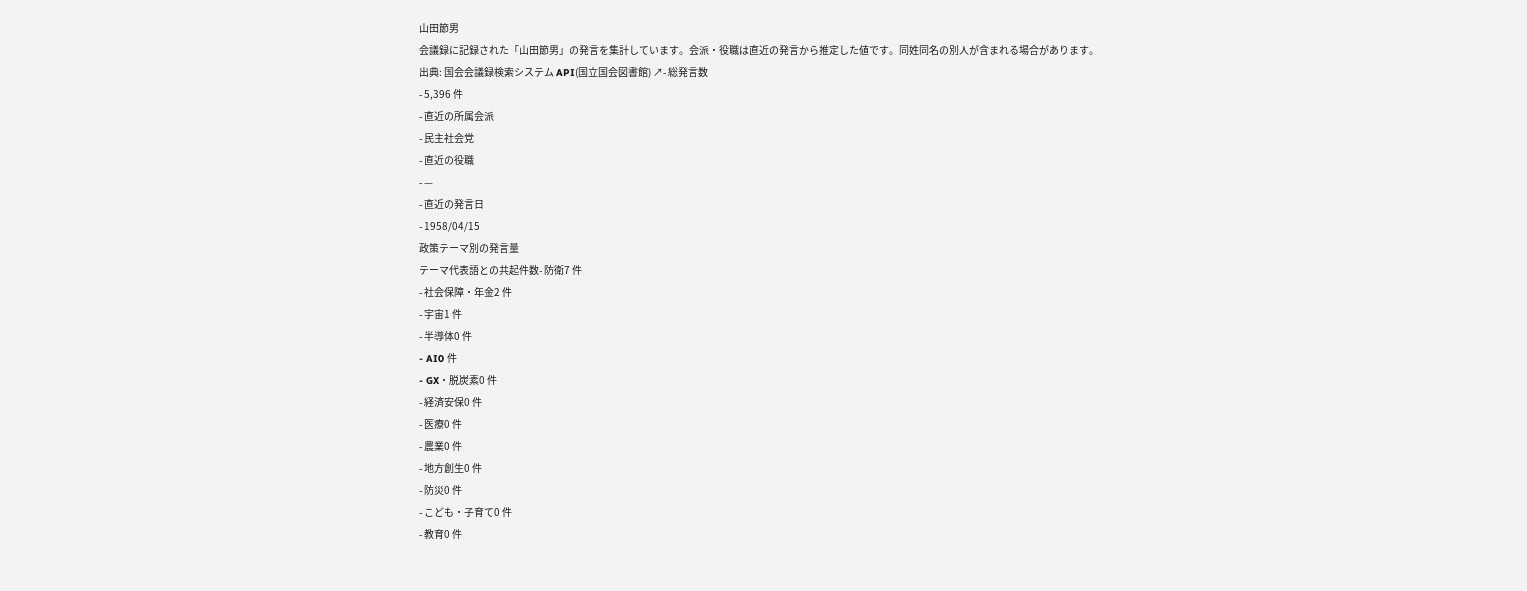山田節男
会議録に記録された「山田節男」の発言を集計しています。会派・役職は直近の発言から推定した値です。同姓同名の別人が含まれる場合があります。
出典: 国会会議録検索システム API(国立国会図書館) ↗- 総発言数
- 5,396 件
- 直近の所属会派
- 民主社会党
- 直近の役職
- —
- 直近の発言日
- 1958/04/15
政策テーマ別の発言量
テーマ代表語との共起件数- 防衛7 件
- 社会保障・年金2 件
- 宇宙1 件
- 半導体0 件
- AI0 件
- GX・脱炭素0 件
- 経済安保0 件
- 医療0 件
- 農業0 件
- 地方創生0 件
- 防災0 件
- こども・子育て0 件
- 教育0 件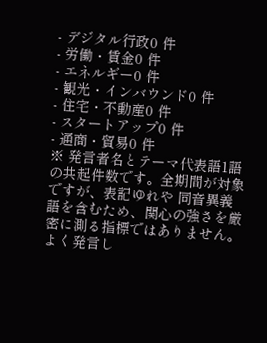- デジタル行政0 件
- 労働・賃金0 件
- エネルギー0 件
- 観光・インバウンド0 件
- 住宅・不動産0 件
- スタートアップ0 件
- 通商・貿易0 件
※ 発言者名とテーマ代表語1語の共起件数です。全期間が対象ですが、表記ゆれや 同音異義語を含むため、関心の強さを厳密に測る指標ではありません。
よく発言し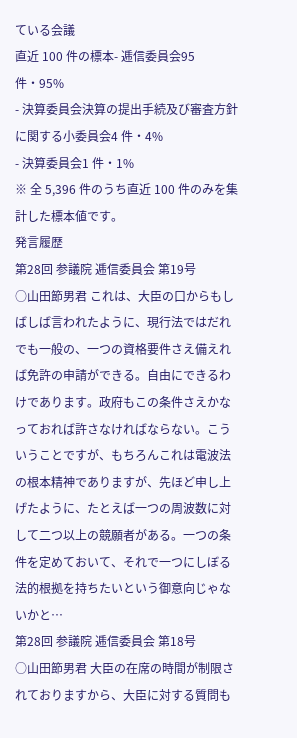ている会議
直近 100 件の標本- 逓信委員会95 件・95%
- 決算委員会決算の提出手続及び審査方針に関する小委員会4 件・4%
- 決算委員会1 件・1%
※ 全 5,396 件のうち直近 100 件のみを集計した標本値です。
発言履歴
第28回 参議院 逓信委員会 第19号
○山田節男君 これは、大臣の口からもしばしば言われたように、現行法ではだれでも一般の、一つの資格要件さえ備えれば免許の申請ができる。自由にできるわけであります。政府もこの条件さえかなっておれば許さなければならない。こういうことですが、もちろんこれは電波法の根本精神でありますが、先ほど申し上げたように、たとえば一つの周波数に対して二つ以上の競願者がある。一つの条件を定めておいて、それで一つにしぼる法的根拠を持ちたいという御意向じゃないかと…
第28回 参議院 逓信委員会 第18号
○山田節男君 大臣の在席の時間が制限されておりますから、大臣に対する質問も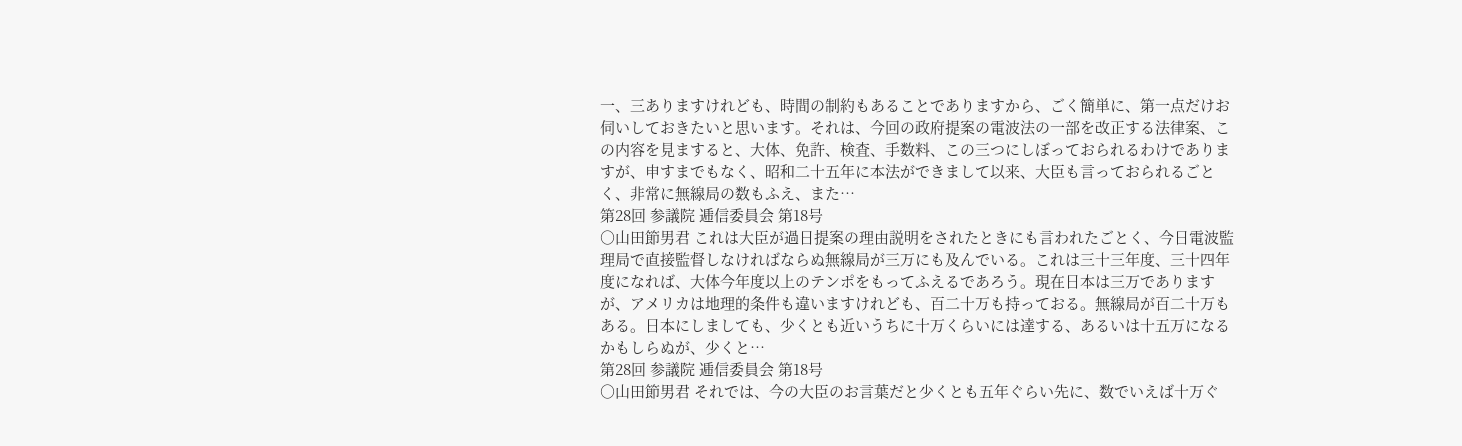一、三ありますけれども、時間の制約もあることでありますから、ごく簡単に、第一点だけお伺いしておきたいと思います。それは、今回の政府提案の電波法の一部を改正する法律案、この内容を見ますると、大体、免許、検査、手数料、この三つにしぼっておられるわけでありますが、申すまでもなく、昭和二十五年に本法ができまして以来、大臣も言っておられるごとく、非常に無線局の数もふえ、また…
第28回 参議院 逓信委員会 第18号
○山田節男君 これは大臣が過日提案の理由説明をされたときにも言われたごとく、今日電波監理局で直接監督しなければならぬ無線局が三万にも及んでいる。これは三十三年度、三十四年度になれば、大体今年度以上のテンポをもってふえるであろう。現在日本は三万でありますが、アメリカは地理的条件も違いますけれども、百二十万も持っておる。無線局が百二十万もある。日本にしましても、少くとも近いうちに十万くらいには達する、あるいは十五万になるかもしらぬが、少くと…
第28回 参議院 逓信委員会 第18号
○山田節男君 それでは、今の大臣のお言葉だと少くとも五年ぐらい先に、数でいえば十万ぐ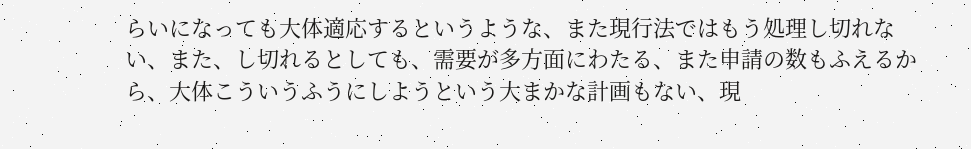らいになっても大体適応するというような、また現行法ではもう処理し切れない、また、し切れるとしても、需要が多方面にわたる、また申請の数もふえるから、大体こういうふうにしようという大まかな計画もない、現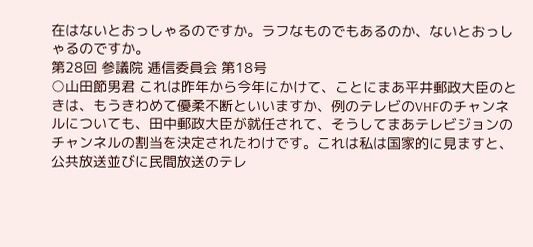在はないとおっしゃるのですか。ラフなものでもあるのか、ないとおっしゃるのですか。
第28回 参議院 逓信委員会 第18号
○山田節男君 これは昨年から今年にかけて、ことにまあ平井郵政大臣のときは、もうきわめて優柔不断といいますか、例のテレビのVHFのチャンネルについても、田中郵政大臣が就任されて、そうしてまあテレビジョンのチャンネルの割当を決定されたわけです。これは私は国家的に見ますと、公共放送並びに民間放送のテレ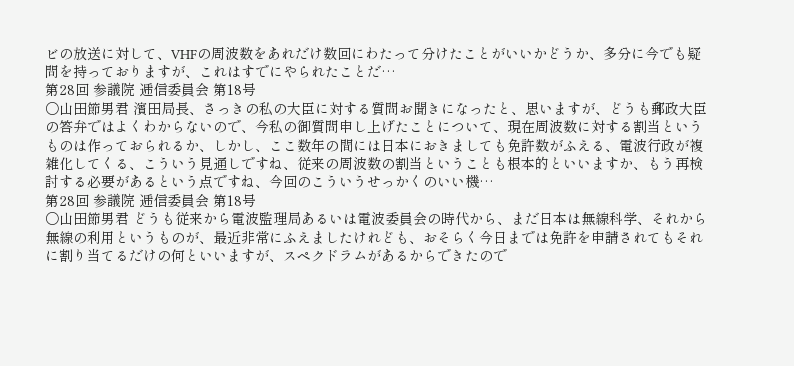ビの放送に対して、VHFの周波数をあれだけ数回にわたって分けたことがいいかどうか、多分に今でも疑問を持っておりますが、これはすでにやられたことだ…
第28回 参議院 逓信委員会 第18号
○山田節男君 濱田局長、さっきの私の大臣に対する質問お聞きになったと、思いますが、どうも郵政大臣の答弁ではよくわからないので、今私の御質問申し上げたことについて、現在周波数に対する割当というものは作っておられるか、しかし、ここ数年の間には日本におきましても免許数がふえる、電波行政が複雑化してくる、こういう見通しですね、従来の周波数の割当ということも根本的といいますか、もう再検討する必要があるという点ですね、今回のこういうせっかくのいい機…
第28回 参議院 逓信委員会 第18号
○山田節男君 どうも従来から電波監理局あるいは電波委員会の時代から、まだ日本は無線科学、それから無線の利用というものが、最近非常にふえましたけれども、おそらく今日までは免許を申請されてもそれに割り当てるだけの何といいますが、スペクドラムがあるからできたので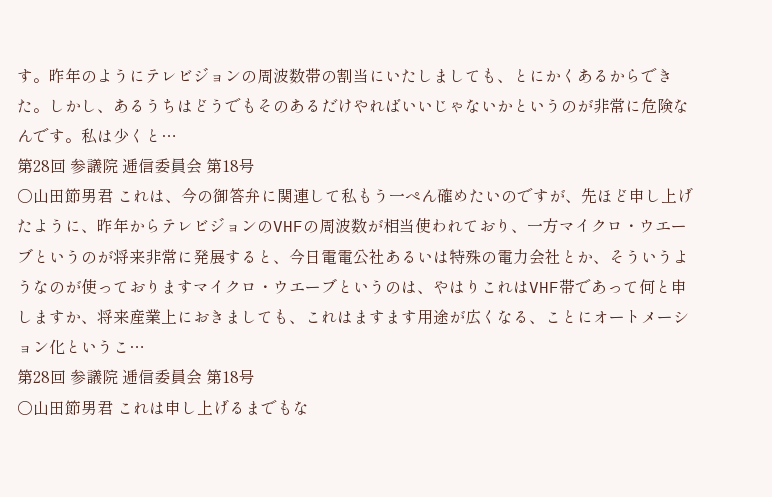す。昨年のようにテレビジョンの周波数帯の割当にいたしましても、とにかくあるからできた。しかし、あるうちはどうでもそのあるだけやればいいじゃないかというのが非常に危険なんです。私は少くと…
第28回 参議院 逓信委員会 第18号
○山田節男君 これは、今の御答弁に関連して私もう一ぺん確めたいのですが、先ほど申し上げたように、昨年からテレビジョンのVHFの周波数が相当使われており、一方マイクロ・ウエーブというのが将来非常に発展すると、今日電電公社あるいは特殊の電力会社とか、そういうようなのが使っておりますマイクロ・ウエーブというのは、やはりこれはVHF帯であって何と申しますか、将来産業上におきましても、これはますます用途が広くなる、ことにオートメーション化というこ…
第28回 参議院 逓信委員会 第18号
○山田節男君 これは申し上げるまでもな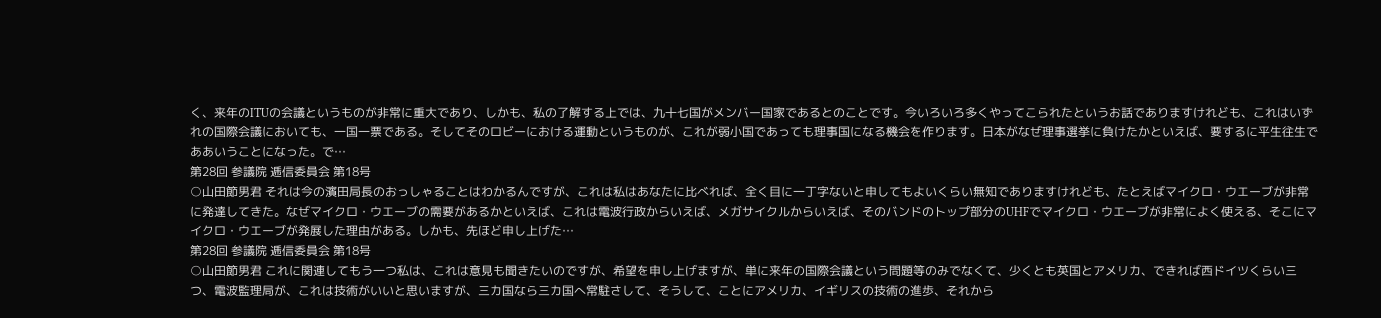く、来年のITUの会議というものが非常に重大であり、しかも、私の了解する上では、九十七国がメンバー国家であるとのことです。今いろいろ多くやってこられたというお話でありますけれども、これはいずれの国際会議においても、一国一票である。そしてそのロビーにおける運動というものが、これが弱小国であっても理事国になる機会を作ります。日本がなぜ理事選挙に負けたかといえば、要するに平生往生でああいうことになった。で…
第28回 参議院 逓信委員会 第18号
○山田節男君 それは今の濱田局長のおっしゃることはわかるんですが、これは私はあなたに比べれば、全く目に一丁字ないと申してもよいくらい無知でありますけれども、たとえばマイクロ・ウエーブが非常に発達してきた。なぜマイクロ・ウエーブの需要があるかといえば、これは電波行政からいえば、メガサイクルからいえば、そのバンドのトップ部分のUHFでマイクロ・ウエーブが非常によく使える、そこにマイクロ・ウエーブが発展した理由がある。しかも、先ほど申し上げた…
第28回 参議院 逓信委員会 第18号
○山田節男君 これに関連してもう一つ私は、これは意見も聞きたいのですが、希望を申し上げますが、単に来年の国際会議という問題等のみでなくて、少くとも英国とアメリカ、できれば西ドイツくらい三つ、電波監理局が、これは技術がいいと思いますが、三カ国なら三カ国へ常駐さして、そうして、ことにアメリカ、イギリスの技術の進歩、それから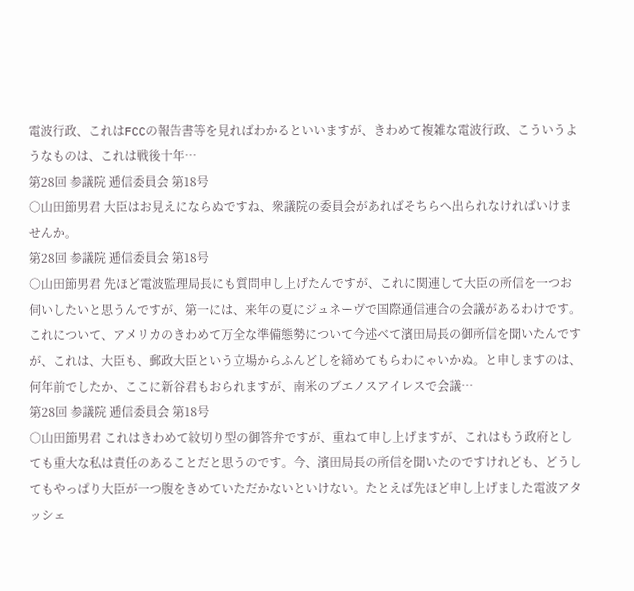電波行政、これはFCCの報告書等を見ればわかるといいますが、きわめて複雑な電波行政、こういうようなものは、これは戦後十年…
第28回 参議院 逓信委員会 第18号
○山田節男君 大臣はお見えにならぬですね、衆議院の委員会があればそちらへ出られなければいけませんか。
第28回 参議院 逓信委員会 第18号
○山田節男君 先ほど電波監理局長にも質問申し上げたんですが、これに関連して大臣の所信を一つお伺いしたいと思うんですが、第一には、来年の夏にジュネーヴで国際通信連合の会議があるわけです。これについて、アメリカのきわめて万全な準備態勢について今述べて濱田局長の御所信を聞いたんですが、これは、大臣も、郵政大臣という立場からふんどしを締めてもらわにゃいかぬ。と申しますのは、何年前でしたか、ここに新谷君もおられますが、南米のブエノスアイレスで会議…
第28回 参議院 逓信委員会 第18号
○山田節男君 これはきわめて紋切り型の御答弁ですが、重ねて申し上げますが、これはもう政府としても重大な私は責任のあることだと思うのです。今、濱田局長の所信を聞いたのですけれども、どうしてもやっぱり大臣が一つ腹をきめていただかないといけない。たとえば先ほど申し上げました電波アタッシェ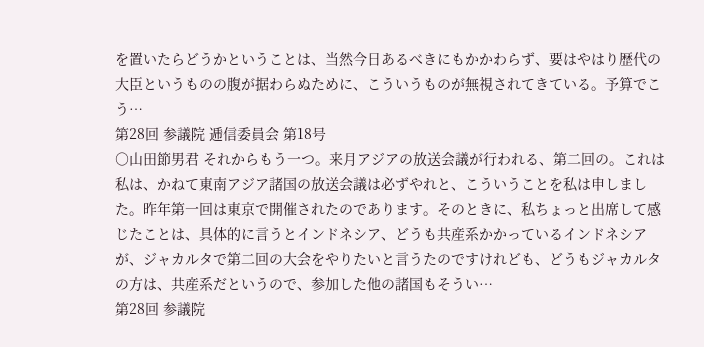を置いたらどうかということは、当然今日あるべきにもかかわらず、要はやはり歴代の大臣というものの腹が据わらぬために、こういうものが無視されてきている。予算でこう…
第28回 参議院 逓信委員会 第18号
○山田節男君 それからもう一つ。来月アジアの放送会議が行われる、第二回の。これは私は、かねて東南アジア諸国の放送会議は必ずやれと、こういうことを私は申しました。昨年第一回は東京で開催されたのであります。そのときに、私ちょっと出席して感じたことは、具体的に言うとインドネシア、どうも共産系かかっているインドネシアが、ジャカルタで第二回の大会をやりたいと言うたのですけれども、どうもジャカルタの方は、共産系だというので、参加した他の諸国もそうい…
第28回 参議院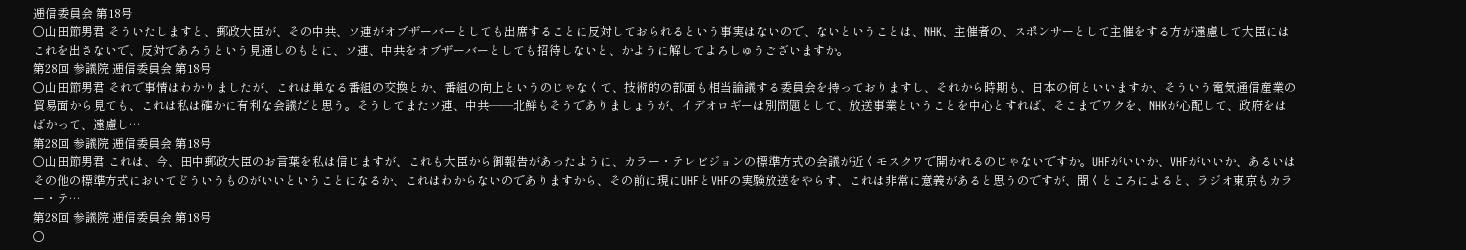逓信委員会 第18号
○山田節男君 そういたしますと、郵政大臣が、その中共、ソ連がオブザーバーとしても出席することに反対しておられるという事実はないので、ないということは、NHK、主催者の、スポンサーとして主催をする方が遠慮して大臣にはこれを出さないで、反対であろうという見通しのもとに、ソ連、中共をオブザーバーとしても招待しないと、かように解してよろしゅうございますか。
第28回 参議院 逓信委員会 第18号
○山田節男君 それで事情はわかりましたが、これは単なる番組の交換とか、番組の向上というのじゃなくて、技術的の部面も相当論議する委員会を持っておりますし、それから時期も、日本の何といいますか、そういう電気通信産業の貿易面から見ても、これは私は確かに有利な会議だと思う。そうしてまたソ連、中共——北鮮もそうでありましょうが、イデオロギーは別問題として、放送事業ということを中心とすれば、そこまでワクを、NHKが心配して、政府をはばかって、遠慮し…
第28回 参議院 逓信委員会 第18号
○山田節男君 これは、今、田中郵政大臣のお言葉を私は信じますが、これも大臣から御報告があったように、カラー・テレビジョンの標準方式の会議が近くモスクワで開かれるのじゃないですか。UHFがいいか、VHFがいいか、あるいはその他の標準方式においてどういうものがいいということになるか、これはわからないのでありますから、その前に現にUHFとVHFの実験放送をやらす、これは非常に意義があると思うのですが、聞くところによると、ラジオ東京もカラー・テ…
第28回 参議院 逓信委員会 第18号
○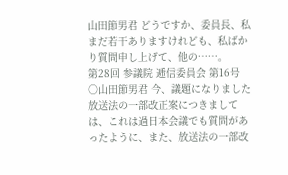山田節男君 どうですか、委員長、私まだ若干ありますけれども、私ばかり質問申し上げて、他の……。
第28回 参議院 逓信委員会 第16号
○山田節男君 今、議題になりました放送法の一部改正案につきましては、これは過日本会議でも質問があったように、また、放送法の一部改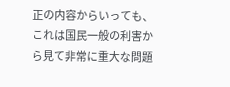正の内容からいっても、これは国民一般の利害から見て非常に重大な問題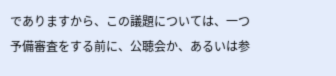でありますから、この議題については、一つ予備審査をする前に、公聴会か、あるいは参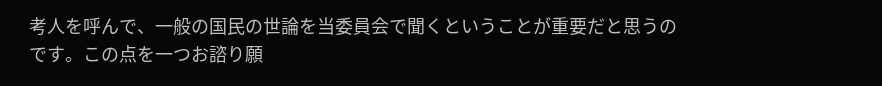考人を呼んで、一般の国民の世論を当委員会で聞くということが重要だと思うのです。この点を一つお諮り願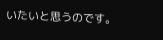いたいと思うのです。